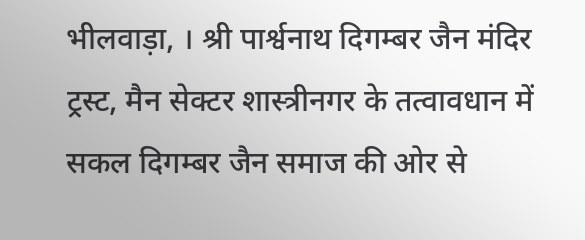भीलवाड़ा, । श्री पार्श्वनाथ दिगम्बर जैन मंदिर ट्रस्ट, मैन सेक्टर शास्त्रीनगर के तत्वावधान में सकल दिगम्बर जैन समाज की ओर से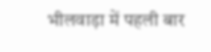भीलवाड़ा में पहली बार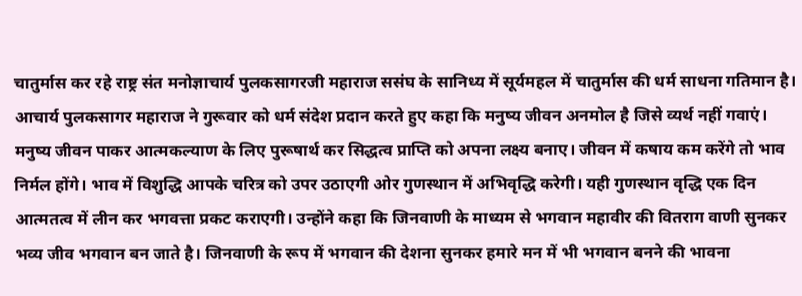चातुर्मास कर रहे राष्ट्र संत मनोज्ञाचार्य पुलकसागरजी महाराज ससंघ के सानिध्य में सूर्यमहल में चातुर्मास की धर्म साधना गतिमान है। आचार्य पुलकसागर महाराज ने गुरूवार को धर्म संदेश प्रदान करते हुए कहा कि मनुष्य जीवन अनमोल है जिसे व्यर्थ नहीं गवाएं। मनुष्य जीवन पाकर आत्मकल्याण के लिए पुरूषार्थ कर सिद्धत्व प्राप्ति को अपना लक्ष्य बनाए। जीवन में कषाय कम करेंगे तो भाव निर्मल होंगे। भाव में विशुद्धि आपके चरित्र को उपर उठाएगी ओर गुणस्थान में अभिवृद्धि करेगी। यही गुणस्थान वृद्धि एक दिन आत्मतत्व में लीन कर भगवत्ता प्रकट कराएगी। उन्होंने कहा कि जिनवाणी के माध्यम से भगवान महावीर की वितराग वाणी सुनकर भव्य जीव भगवान बन जाते है। जिनवाणी के रूप में भगवान की देशना सुनकर हमारे मन में भी भगवान बनने की भावना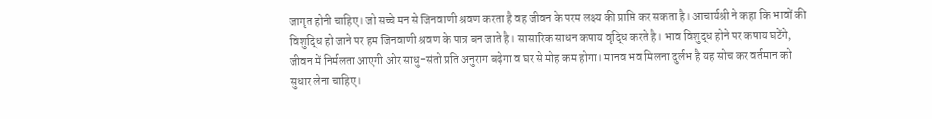जागृत होनी चाहिए। जो सच्चे मन से जिनवाणी श्रवण करता है वह जीवन के परम लक्ष्य की प्राप्ति कर सकता है। आचार्यश्री ने कहा कि भावों की विशुद्धि हो जाने पर हम जिनवाणी श्रवण के पात्र बन जाते है। सासारिक साधन कषाय वृद्धि करते है। भाव विशुद्ध होने पर कषाय घटेंगे, जीवन में निर्मलता आएगी ओर साधु-संतो प्रति अनुराग बढ़ेगा व घर से मोह कम होगा। मानव भव मिलना दुर्लभ है यह सोच कर वर्तमान को सुधार लेना चाहिए।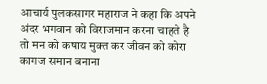आचार्य पुलकसागर महाराज ने कहा कि अपने अंदर भगवान को विराजमान करना चाहते है तो मन को कषाय मुक्त कर जीवन को कोरा कागज समान बनाना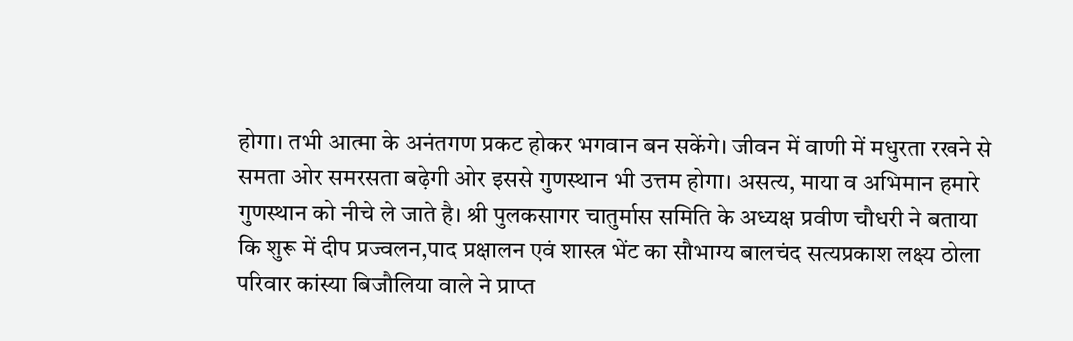होगा। तभी आत्मा के अनंतगण प्रकट होकर भगवान बन सकेंगे। जीवन में वाणी में मधुरता रखने से समता ओर समरसता बढ़ेगी ओर इससे गुणस्थान भी उत्तम होगा। असत्य, माया व अभिमान हमारे गुणस्थान को नीचे ले जाते है। श्री पुलकसागर चातुर्मास समिति के अध्यक्ष प्रवीण चौधरी ने बताया कि शुरू में दीप प्रज्वलन,पाद प्रक्षालन एवं शास्त्र भेंट का सौभाग्य बालचंद सत्यप्रकाश लक्ष्य ठोला परिवार कांस्या बिजौलिया वाले ने प्राप्त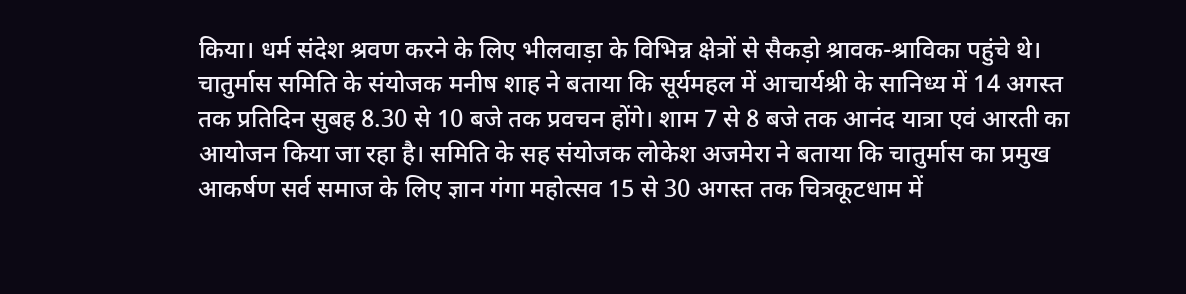किया। धर्म संदेश श्रवण करने के लिए भीलवाड़ा के विभिन्न क्षेत्रों से सैकड़ो श्रावक-श्राविका पहुंचे थे। चातुर्मास समिति के संयोजक मनीष शाह ने बताया कि सूर्यमहल में आचार्यश्री के सानिध्य में 14 अगस्त तक प्रतिदिन सुबह 8.30 से 10 बजे तक प्रवचन होंगे। शाम 7 से 8 बजे तक आनंद यात्रा एवं आरती का आयोजन किया जा रहा है। समिति के सह संयोजक लोकेश अजमेरा ने बताया कि चातुर्मास का प्रमुख आकर्षण सर्व समाज के लिए ज्ञान गंगा महोत्सव 15 से 30 अगस्त तक चित्रकूटधाम में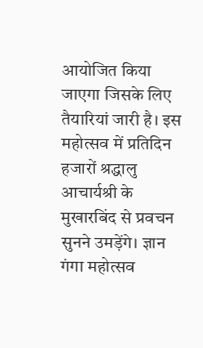आयोजित किया जाएगा जिसके लिए तैयारियां जारी है। इस महोत्सव में प्रतिदिन हजारों श्रद्धालु आचार्यश्री के मुखारबिंद से प्रवचन सुनने उमड़ेंगे। ज्ञान गंगा महोत्सव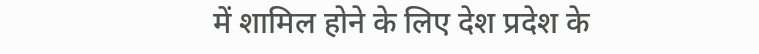में शामिल होने के लिए देश प्रदेश के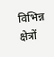विभिन्न क्षेत्रों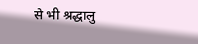से भी श्रद्धालु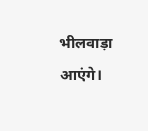भीलवाड़ा आएंगे।